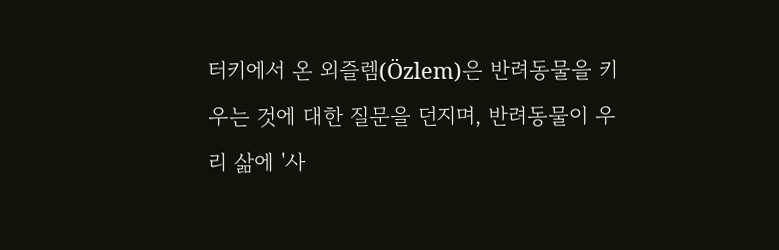터키에서 온 외즐렘(Özlem)은 반려동물을 키우는 것에 대한 질문을 던지며, 반려동물이 우리 삶에 '사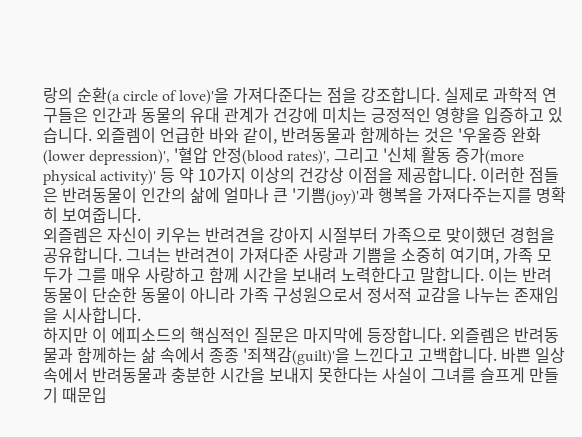랑의 순환(a circle of love)'을 가져다준다는 점을 강조합니다. 실제로 과학적 연구들은 인간과 동물의 유대 관계가 건강에 미치는 긍정적인 영향을 입증하고 있습니다. 외즐렘이 언급한 바와 같이, 반려동물과 함께하는 것은 '우울증 완화(lower depression)', '혈압 안정(blood rates)', 그리고 '신체 활동 증가(more physical activity)' 등 약 10가지 이상의 건강상 이점을 제공합니다. 이러한 점들은 반려동물이 인간의 삶에 얼마나 큰 '기쁨(joy)'과 행복을 가져다주는지를 명확히 보여줍니다.
외즐렘은 자신이 키우는 반려견을 강아지 시절부터 가족으로 맞이했던 경험을 공유합니다. 그녀는 반려견이 가져다준 사랑과 기쁨을 소중히 여기며, 가족 모두가 그를 매우 사랑하고 함께 시간을 보내려 노력한다고 말합니다. 이는 반려동물이 단순한 동물이 아니라 가족 구성원으로서 정서적 교감을 나누는 존재임을 시사합니다.
하지만 이 에피소드의 핵심적인 질문은 마지막에 등장합니다. 외즐렘은 반려동물과 함께하는 삶 속에서 종종 '죄책감(guilt)'을 느낀다고 고백합니다. 바쁜 일상 속에서 반려동물과 충분한 시간을 보내지 못한다는 사실이 그녀를 슬프게 만들기 때문입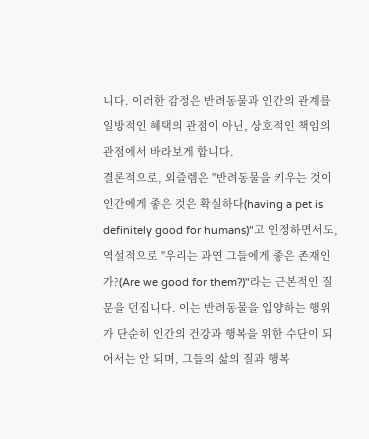니다. 이러한 감정은 반려동물과 인간의 관계를 일방적인 혜택의 관점이 아닌, 상호적인 책임의 관점에서 바라보게 합니다.
결론적으로, 외즐렘은 "반려동물을 키우는 것이 인간에게 좋은 것은 확실하다(having a pet is definitely good for humans)"고 인정하면서도, 역설적으로 "우리는 과연 그들에게 좋은 존재인가?(Are we good for them?)"라는 근본적인 질문을 던집니다. 이는 반려동물을 입양하는 행위가 단순히 인간의 건강과 행복을 위한 수단이 되어서는 안 되며, 그들의 삶의 질과 행복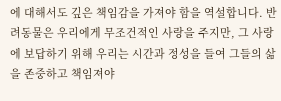에 대해서도 깊은 책임감을 가져야 함을 역설합니다. 반려동물은 우리에게 무조건적인 사랑을 주지만, 그 사랑에 보답하기 위해 우리는 시간과 정성을 들여 그들의 삶을 존중하고 책임져야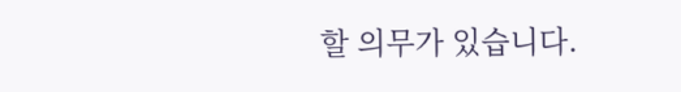할 의무가 있습니다.